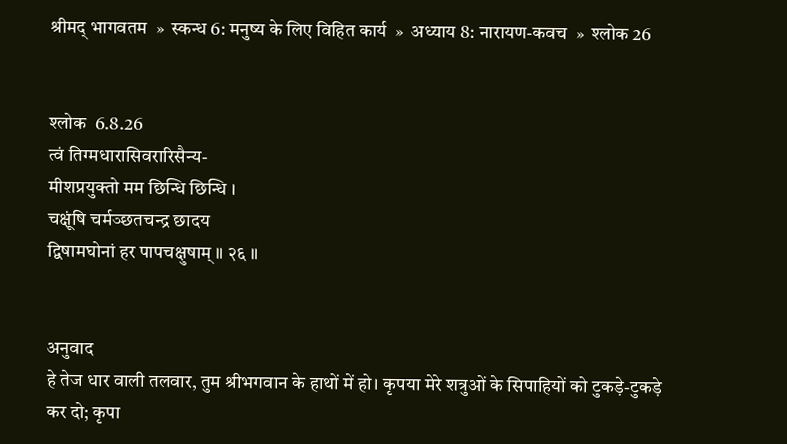श्रीमद् भागवतम  »  स्कन्ध 6: मनुष्य के लिए विहित कार्य  »  अध्याय 8: नारायण-कवच  »  श्लोक 26


श्लोक  6.8.26
त्वं तिग्मधारासिवरारिसैन्य-
मीशप्रयुक्तो मम छिन्धि छिन्धि ।
चक्षूंषि चर्मञ्छतचन्द्र छादय
द्विषामघोनां हर पापचक्षुषाम् ॥ २६ ॥


अनुवाद
हे तेज धार वाली तलवार, तुम श्रीभगवान के हाथों में हो। कृपया मेरे शत्रुओं के सिपाहियों को टुकड़े-टुकड़े कर दो; कृपा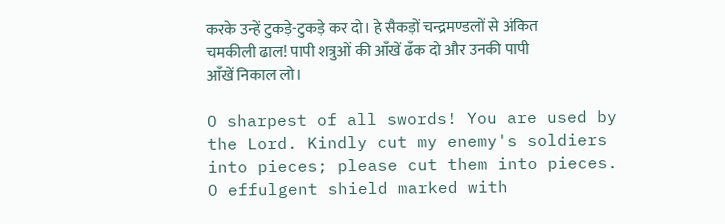करके उन्हें टुकड़े-टुकड़े कर दो। हे सैकड़ों चन्द्रमण्डलों से अंकित चमकीली ढाल! पापी शत्रुओं की आँखें ढँक दो और उनकी पापी आँखें निकाल लो।

O sharpest of all swords! You are used by the Lord. Kindly cut my enemy's soldiers into pieces; please cut them into pieces. O effulgent shield marked with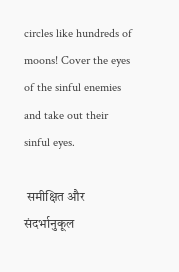circles like hundreds of moons! Cover the eyes of the sinful enemies and take out their sinful eyes.

 समीक्षित और संदर्भानुकूल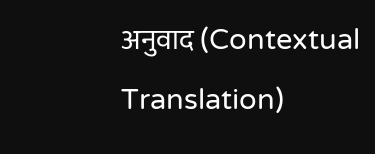अनुवाद (Contextual Translation)